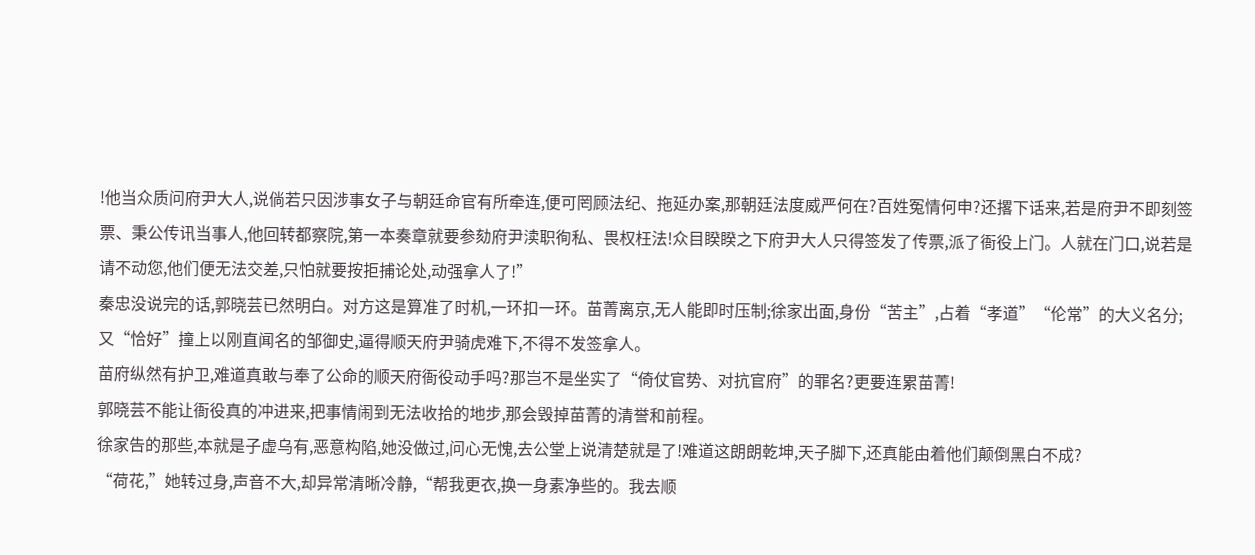!他当众质问府尹大人,说倘若只因涉事女子与朝廷命官有所牵连,便可罔顾法纪、拖延办案,那朝廷法度威严何在?百姓冤情何申?还撂下话来,若是府尹不即刻签票、秉公传讯当事人,他回转都察院,第一本奏章就要参劾府尹渎职徇私、畏权枉法!众目睽睽之下府尹大人只得签发了传票,派了衙役上门。人就在门口,说若是请不动您,他们便无法交差,只怕就要按拒捕论处,动强拿人了!”
秦忠没说完的话,郭晓芸已然明白。对方这是算准了时机,一环扣一环。苗菁离京,无人能即时压制;徐家出面,身份“苦主”,占着“孝道”“伦常”的大义名分;又“恰好”撞上以刚直闻名的邹御史,逼得顺天府尹骑虎难下,不得不发签拿人。
苗府纵然有护卫,难道真敢与奉了公命的顺天府衙役动手吗?那岂不是坐实了“倚仗官势、对抗官府”的罪名?更要连累苗菁!
郭晓芸不能让衙役真的冲进来,把事情闹到无法收拾的地步,那会毁掉苗菁的清誉和前程。
徐家告的那些,本就是子虚乌有,恶意构陷,她没做过,问心无愧,去公堂上说清楚就是了!难道这朗朗乾坤,天子脚下,还真能由着他们颠倒黑白不成?
“荷花,”她转过身,声音不大,却异常清晰冷静,“帮我更衣,换一身素净些的。我去顺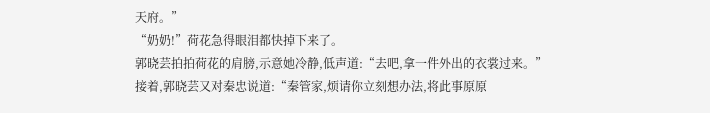天府。”
“奶奶!”荷花急得眼泪都快掉下来了。
郭晓芸拍拍荷花的肩膀,示意她冷静,低声道:“去吧,拿一件外出的衣裳过来。”
接着,郭晓芸又对秦忠说道:“秦管家,烦请你立刻想办法,将此事原原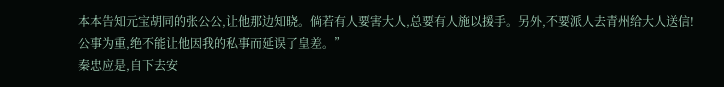本本告知元宝胡同的张公公,让他那边知晓。倘若有人要害大人,总要有人施以援手。另外,不要派人去青州给大人送信!公事为重,绝不能让他因我的私事而延误了皇差。”
秦忠应是,自下去安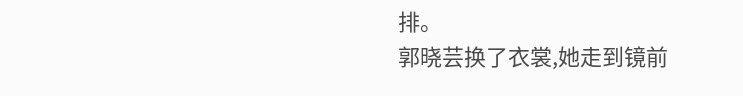排。
郭晓芸换了衣裳,她走到镜前